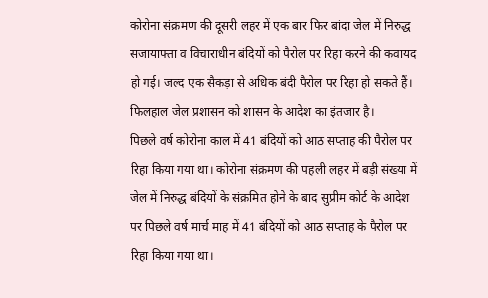कोरोना संक्रमण की दूसरी लहर में एक बार फिर बांदा जेल में निरुद्ध सजायाफ्ता व विचाराधीन बंदियों को पैरोल पर रिहा करने की कवायद हो गई। जल्द एक सैकड़ा से अधिक बंदी पैरोल पर रिहा हो सकते हैं। फिलहाल जेल प्रशासन को शासन के आदेश का इंतजार है।
पिछले वर्ष कोरोना काल में 41 बंदियों को आठ सप्ताह की पैरोल पर रिहा किया गया था। कोरोना संक्रमण की पहली लहर में बड़ी संख्या में जेल में निरुद्ध बंदियों के संक्रमित होने के बाद सुप्रीम कोर्ट के आदेश पर पिछले वर्ष मार्च माह में 41 बंदियों को आठ सप्ताह के पैरोल पर रिहा किया गया था।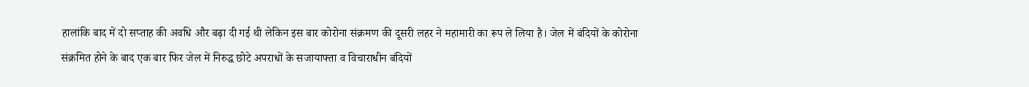हालांकि बाद में दो सप्ताह की अवधि और बढ़ा दी गई थी लेकिन इस बार कोरोना संक्रमण की दूसरी लहर ने महामारी का रूप ले लिया है। जेल में बंदियों के कोरोना संक्रमित होने के बाद एक बार फिर जेल में निरुद्ध छोटे अपराधों के सजायाफ्ता व विचाराधीन बंदियों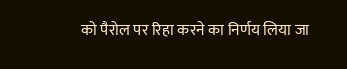को पैरोल पर रिहा करने का निर्णय लिया जा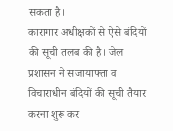सकता है।
कारागार अधीक्षकों से ऐसे बंदियों की सूची तलब की है। जेल प्रशासन ने सजायाफ्ता व विचाराधीन बंदियों की सूची तैयार करना शुरू कर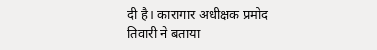दी है। कारागार अधीक्षक प्रमोद तिवारी ने बताया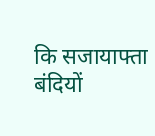कि सजायाफ्ता बंदियों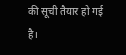की सूची तैयार हो गई है।